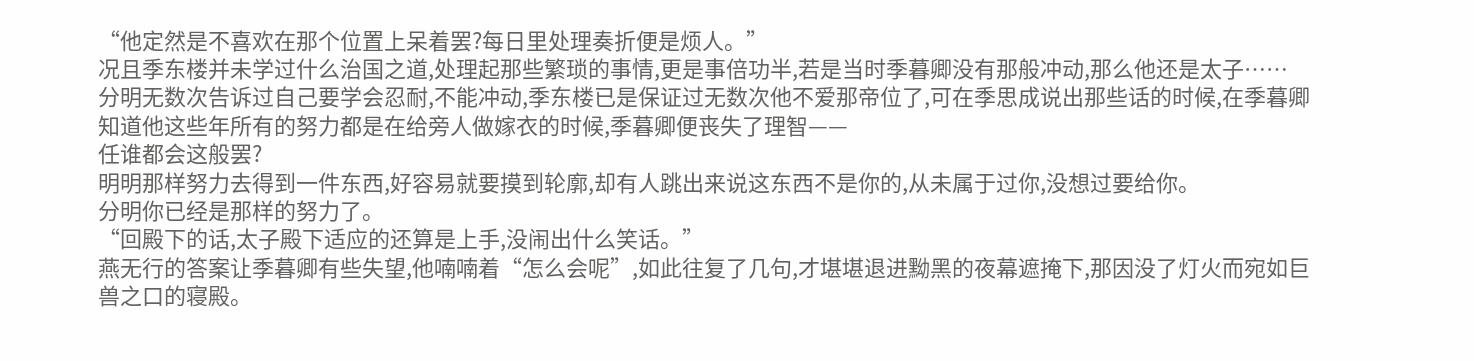“他定然是不喜欢在那个位置上呆着罢?每日里处理奏折便是烦人。”
况且季东楼并未学过什么治国之道,处理起那些繁琐的事情,更是事倍功半,若是当时季暮卿没有那般冲动,那么他还是太子……
分明无数次告诉过自己要学会忍耐,不能冲动,季东楼已是保证过无数次他不爱那帝位了,可在季思成说出那些话的时候,在季暮卿知道他这些年所有的努力都是在给旁人做嫁衣的时候,季暮卿便丧失了理智——
任谁都会这般罢?
明明那样努力去得到一件东西,好容易就要摸到轮廓,却有人跳出来说这东西不是你的,从未属于过你,没想过要给你。
分明你已经是那样的努力了。
“回殿下的话,太子殿下适应的还算是上手,没闹出什么笑话。”
燕无行的答案让季暮卿有些失望,他喃喃着“怎么会呢”,如此往复了几句,才堪堪退进黝黑的夜幕遮掩下,那因没了灯火而宛如巨兽之口的寝殿。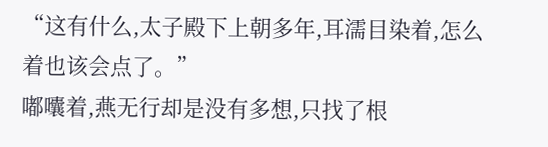“这有什么,太子殿下上朝多年,耳濡目染着,怎么着也该会点了。”
嘟囔着,燕无行却是没有多想,只找了根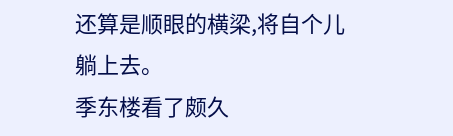还算是顺眼的横梁,将自个儿躺上去。
季东楼看了颇久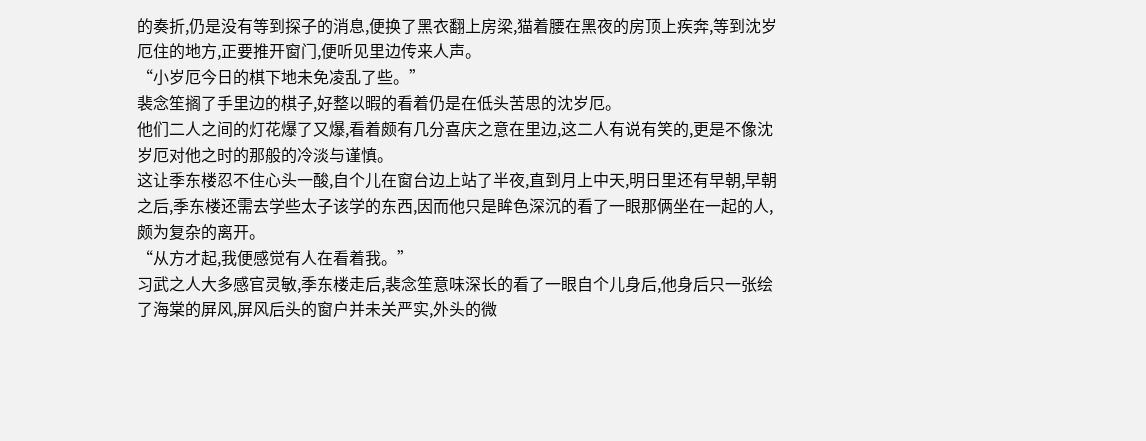的奏折,仍是没有等到探子的消息,便换了黑衣翻上房梁,猫着腰在黑夜的房顶上疾奔,等到沈岁厄住的地方,正要推开窗门,便听见里边传来人声。
“小岁厄今日的棋下地未免凌乱了些。”
裴念笙搁了手里边的棋子,好整以暇的看着仍是在低头苦思的沈岁厄。
他们二人之间的灯花爆了又爆,看着颇有几分喜庆之意在里边,这二人有说有笑的,更是不像沈岁厄对他之时的那般的冷淡与谨慎。
这让季东楼忍不住心头一酸,自个儿在窗台边上站了半夜,直到月上中天,明日里还有早朝,早朝之后,季东楼还需去学些太子该学的东西,因而他只是眸色深沉的看了一眼那俩坐在一起的人,颇为复杂的离开。
“从方才起,我便感觉有人在看着我。”
习武之人大多感官灵敏,季东楼走后,裴念笙意味深长的看了一眼自个儿身后,他身后只一张绘了海棠的屏风,屏风后头的窗户并未关严实,外头的微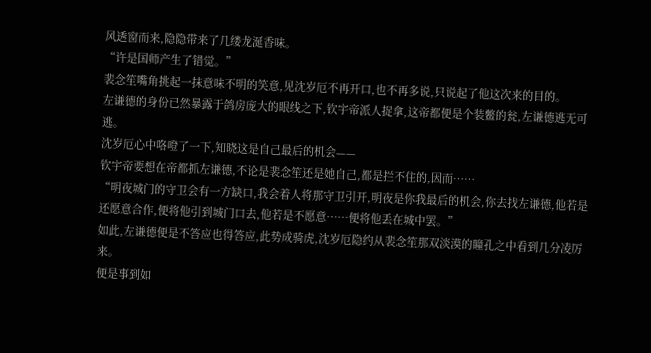风透窗而来,隐隐带来了几缕龙涎香味。
“许是国师产生了错觉。”
裴念笙嘴角挑起一抹意味不明的笑意,见沈岁厄不再开口,也不再多说,只说起了他这次来的目的。
左谦德的身份已然暴露于鸽房庞大的眼线之下,钦宇帝派人捉拿,这帝都便是个装鳖的瓮,左谦德逃无可逃。
沈岁厄心中咯噔了一下,知晓这是自己最后的机会——
钦宇帝要想在帝都抓左谦德,不论是裴念笙还是她自己,都是拦不住的,因而……
“明夜城门的守卫会有一方缺口,我会着人将那守卫引开,明夜是你我最后的机会,你去找左谦德,他若是还愿意合作,便将他引到城门口去,他若是不愿意……便将他丢在城中罢。”
如此,左谦德便是不答应也得答应,此势成骑虎,沈岁厄隐约从裴念笙那双淡漠的瞳孔之中看到几分凌厉来。
便是事到如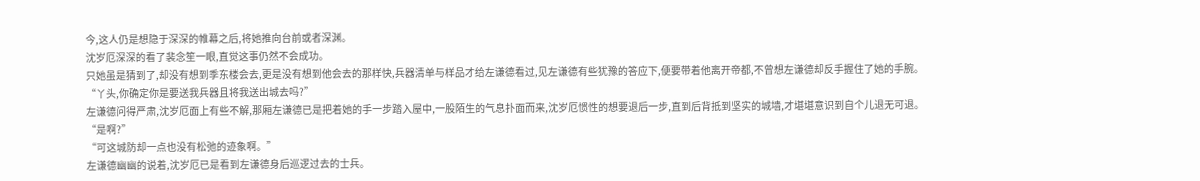今,这人仍是想隐于深深的帷幕之后,将她推向台前或者深渊。
沈岁厄深深的看了裴念笙一眼,直觉这事仍然不会成功。
只她虽是猜到了,却没有想到季东楼会去,更是没有想到他会去的那样快,兵器清单与样品才给左谦德看过,见左谦德有些犹豫的答应下,便要带着他离开帝都,不曾想左谦德却反手握住了她的手腕。
“丫头,你确定你是要送我兵器且将我送出城去吗?”
左谦德问得严肃,沈岁厄面上有些不解,那厢左谦德已是把着她的手一步踏入屋中,一股陌生的气息扑面而来,沈岁厄惯性的想要退后一步,直到后背抵到坚实的城墙,才堪堪意识到自个儿退无可退。
“是啊?”
“可这城防却一点也没有松弛的迹象啊。”
左谦德幽幽的说着,沈岁厄已是看到左谦德身后巡逻过去的士兵。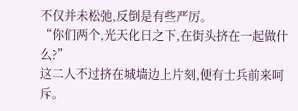不仅并未松弛,反倒是有些严厉。
“你们两个,光天化日之下,在街头挤在一起做什么?”
这二人不过挤在城墙边上片刻,便有士兵前来呵斥。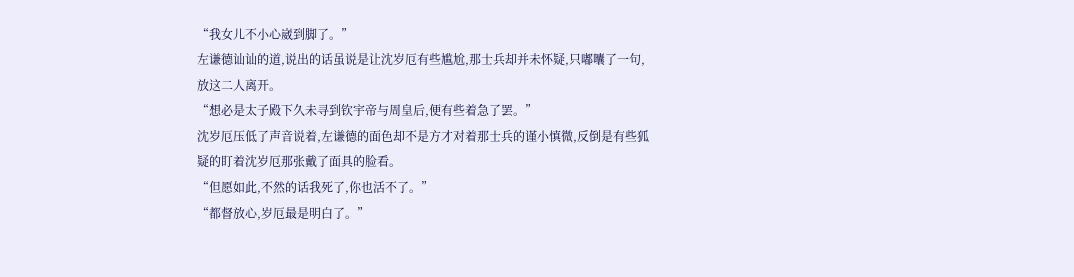“我女儿不小心崴到脚了。”
左谦德讪讪的道,说出的话虽说是让沈岁厄有些尴尬,那士兵却并未怀疑,只嘟囔了一句,放这二人离开。
“想必是太子殿下久未寻到钦宇帝与周皇后,便有些着急了罢。”
沈岁厄压低了声音说着,左谦德的面色却不是方才对着那士兵的谨小慎微,反倒是有些狐疑的盯着沈岁厄那张戴了面具的脸看。
“但愿如此,不然的话我死了,你也活不了。”
“都督放心,岁厄最是明白了。”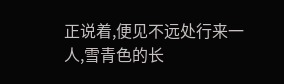正说着,便见不远处行来一人,雪青色的长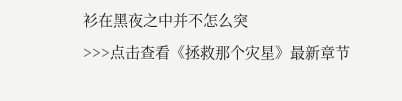衫在黑夜之中并不怎么突
>>>点击查看《拯救那个灾星》最新章节